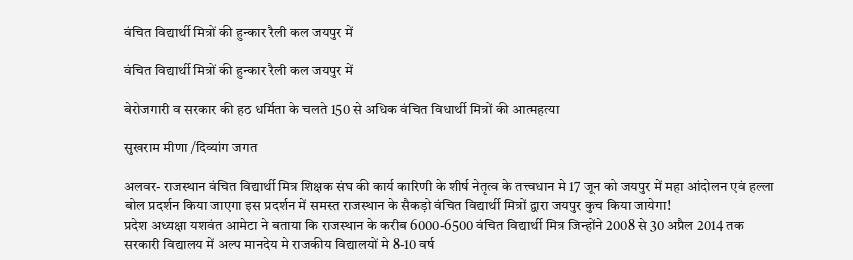वंचित विद्यार्थी मित्रों की हुन्कार रैली कल जयपुर में

वंचित विद्यार्थी मित्रों की हुन्कार रैली कल जयपुर में

बेरोजगारी व सरकार की हठ धर्मिता के चलते 150 से अधिक वंचित विधार्थी मित्रों की आत्महत्या

सुखराम मीणा /दिव्यांग जगत

अलवर- राजस्थान वंचित विद्यार्थी मित्र शिक्षक संघ की कार्य कारिणी के शीर्ष नेतृत्व के तत्त्वधान मे 17 जून को जयपुर में महा आंदोलन एवं हल्ला बोल प्रदर्शन किया जाएगा इस प्रदर्शन में समस्त राजस्थान के सैकड़ो वंचित विद्यार्थी मित्रों द्वारा जयपुर कुच किया जायेगा!
प्रदेश अध्यक्षा यशवंत आमेटा ने बताया कि राजस्थान के करीब 6000-6500 वंचित विद्यार्थी मित्र जिन्होंने 2008 से 30 अप्रैल 2014 तक सरकारी विद्यालय में अल्प मानदेय मे राजकीय विद्यालयों मे 8-10 वर्ष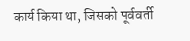कार्य किया था, जिसको पूर्ववर्ती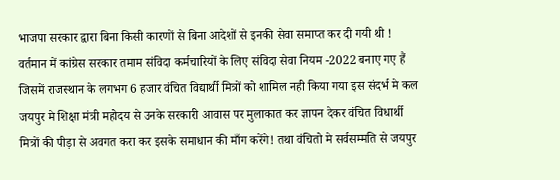भाजपा सरकार द्वारा बिना किसी कारणों से बिना आदेशों से इनकी सेवा समाप्त कर दी गयी थी ! वर्तमान में कांग्रेस सरकार तमाम संविदा कर्मचारियों के लिए संविदा सेवा नियम -2022 बनाए गए हैं जिसमें राजस्थान के लगभग 6 हजार वंचित विद्यार्थी मित्रों को शामिल नही किया गया इस संदर्भ मे कल जयपुर मे शिक्षा मंत्री महोदय से उनके सरकारी आवास पर मुलाकात कर ज्ञापन देकर वंचित विधार्थी मित्रों की पीड़ा से अवगत करा कर इसके समाधान की माँग करेंगे! तथा वंचितो मे सर्वसम्मति से जयपुर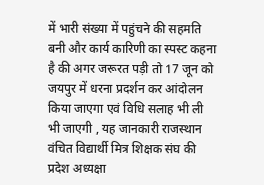में भारी संख्या में पहुंचने की सहमति बनी और कार्य कारिणी का स्पस्ट कहना है की अगर जरूरत पड़ी तो 17 जून को जयपुर में धरना प्रदर्शन कर आंदोलन किया जाएगा एवं विधि सलाह भी ली भी जाएगी , यह जानकारी राजस्थान वंचित विद्यार्थी मित्र शिक्षक संघ की प्रदेश अध्यक्षा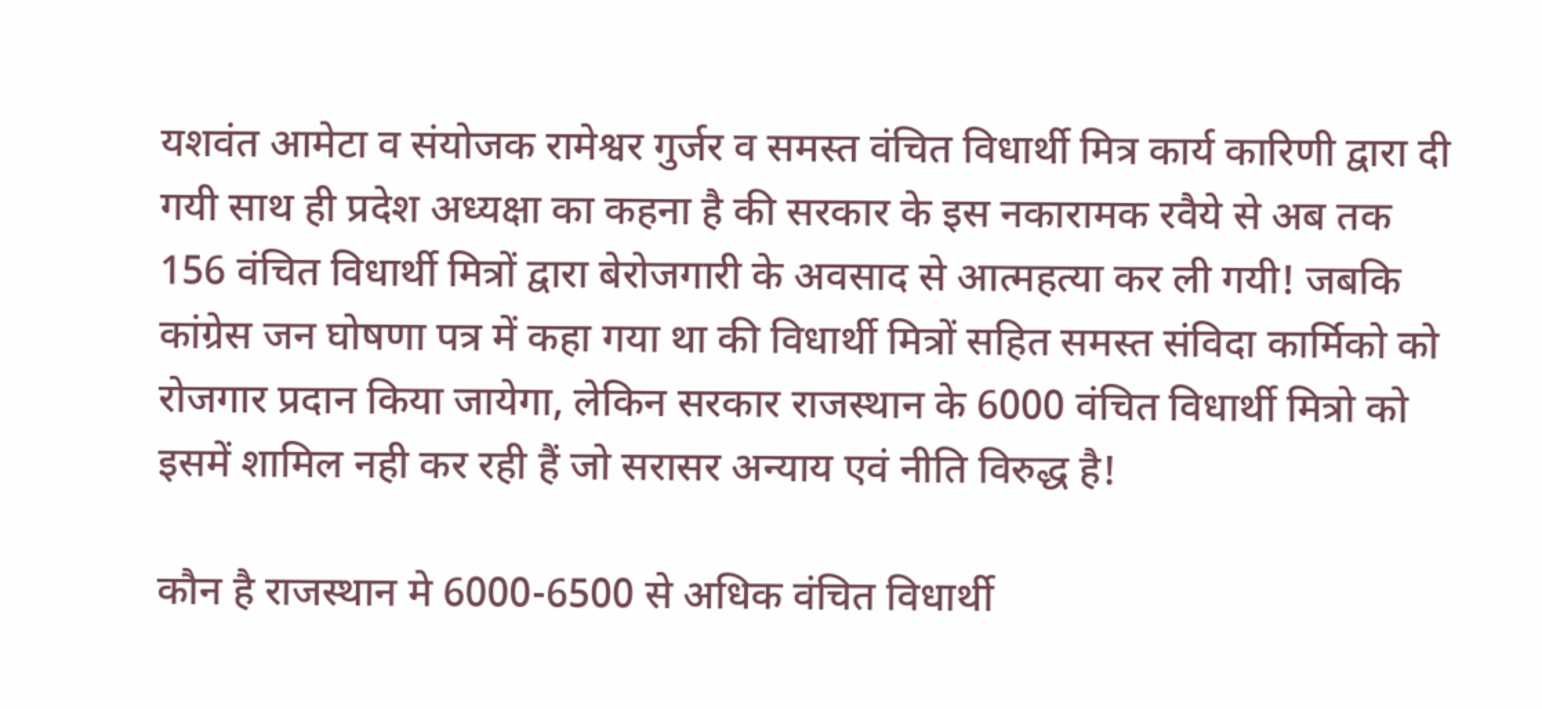यशवंत आमेटा व संयोजक रामेश्वर गुर्जर व समस्त वंचित विधार्थी मित्र कार्य कारिणी द्वारा दी गयी साथ ही प्रदेश अध्यक्षा का कहना है की सरकार के इस नकारामक रवैये से अब तक 156 वंचित विधार्थी मित्रों द्वारा बेरोजगारी के अवसाद से आत्महत्या कर ली गयी! जबकि कांग्रेस जन घोषणा पत्र में कहा गया था की विधार्थी मित्रों सहित समस्त संविदा कार्मिको को रोजगार प्रदान किया जायेगा, लेकिन सरकार राजस्थान के 6000 वंचित विधार्थी मित्रो को इसमें शामिल नही कर रही हैं जो सरासर अन्याय एवं नीति विरुद्ध है!

कौन है राजस्थान मे 6000-6500 से अधिक वंचित विधार्थी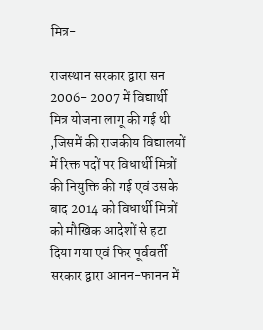मित्र-

राजस्थान सरकार द्वारा सन 2006- 2007 में विद्यार्थी मित्र योजना लागू की गई थी ,जिसमें की राजकीय विद्यालयों में रिक्त पदों पर विधार्थी मित्रों की नियुक्ति की गई एवं उसके बाद 2014 को विधार्थी मित्रों को मौखिक आदेशों से हटा दिया गया एवं फिर पूर्ववर्ती सरकार द्वारा आनन-फानन में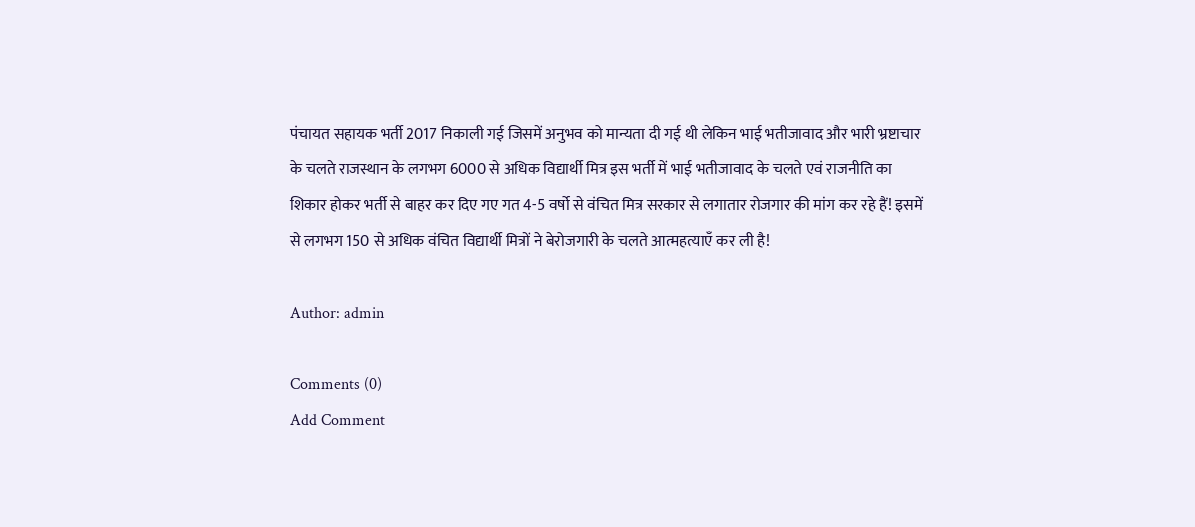पंचायत सहायक भर्ती 2017 निकाली गई जिसमें अनुभव को मान्यता दी गई थी लेकिन भाई भतीजावाद और भारी भ्रष्टाचार के चलते राजस्थान के लगभग 6000 से अधिक विद्यार्थी मित्र इस भर्ती में भाई भतीजावाद के चलते एवं राजनीति का शिकार होकर भर्ती से बाहर कर दिए गए गत 4-5 वर्षो से वंचित मित्र सरकार से लगातार रोजगार की मांग कर रहे हैं! इसमें से लगभग 150 से अधिक वंचित विद्यार्थी मित्रों ने बेरोजगारी के चलते आत्महत्याएँ कर ली है!

Author: admin

Comments (0)
Add Comment